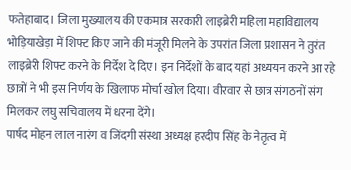फतेहाबाद। जिला मुख्यालय की एकमात्र सरकारी लाइब्रेरी महिला महाविद्यालय भोड़ियाखेड़ा में शिफ्ट किए जाने की मंजूरी मिलने के उपरांत जिला प्रशासन ने तुरंत लाइब्रेरी शिफ्ट करने के निर्देश दे दिए। इन निर्देशों के बाद यहां अध्ययन करने आ रहे छात्रों ने भी इस निर्णय के खिलाफ मोर्चा खोल दिया। वीरवार से छात्र संगठनों संग मिलकर लघु सचिवालय में धरना देंगे।
पार्षद मोहन लाल नारंग व जिंदगी संस्था अध्यक्ष हरदीप सिंह के नेतृत्व में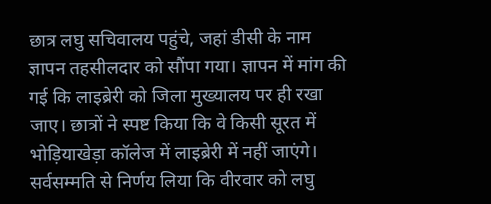छात्र लघु सचिवालय पहुंचे, जहां डीसी के नाम ज्ञापन तहसीलदार को सौंपा गया। ज्ञापन में मांग की गई कि लाइब्रेरी को जिला मुख्यालय पर ही रखा जाए। छात्रों ने स्पष्ट किया कि वे किसी सूरत में भोड़ियाखेड़ा कॉलेज में लाइब्रेरी में नहीं जाएंगे। सर्वसम्मति से निर्णय लिया कि वीरवार को लघु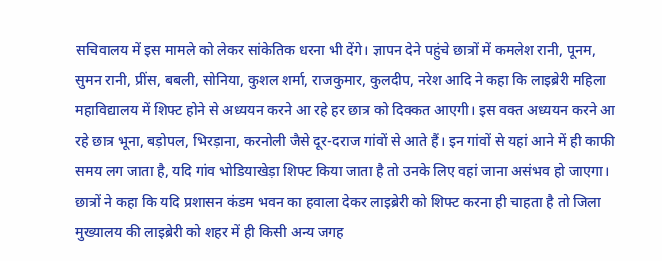सचिवालय में इस मामले को लेकर सांकेतिक धरना भी देंगे। ज्ञापन देने पहुंचे छात्रों में कमलेश रानी, पूनम, सुमन रानी, प्रींस, बबली, सोनिया, कुशल शर्मा, राजकुमार, कुलदीप, नरेश आदि ने कहा कि लाइब्रेरी महिला महाविद्यालय में शिफ्ट होने से अध्ययन करने आ रहे हर छात्र को दिक्कत आएगी। इस वक्त अध्ययन करने आ रहे छात्र भूना, बड़ोपल, भिरड़ाना, करनोली जैसे दूर-दराज गांवों से आते हैं। इन गांवों से यहां आने में ही काफी समय लग जाता है, यदि गांव भोडियाखेड़ा शिफ्ट किया जाता है तो उनके लिए वहां जाना असंभव हो जाएगा।
छात्रों ने कहा कि यदि प्रशासन कंडम भवन का हवाला देकर लाइब्रेरी को शिफ्ट करना ही चाहता है तो जिला मुख्यालय की लाइब्रेरी को शहर में ही किसी अन्य जगह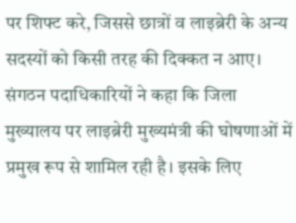पर शिफ्ट करे, जिससे छात्रों व लाइब्रेरी के अन्य सदस्यों को किसी तरह की दिक्कत न आए। संगठन पदाधिकारियों ने कहा कि जिला मुख्यालय पर लाइब्रेरी मुख्यमंत्री की घोषणाओं में प्रमुख रूप से शामिल रही है। इसके लिए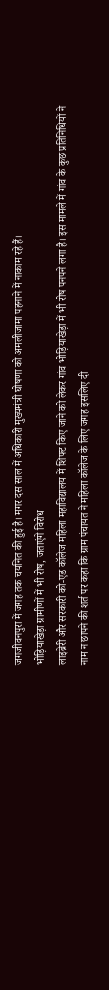जगजीवनपुरा में जगह तक चयनित की हुई है। मगर दस साल में अधिकारी मुख्यमंत्री घोषणा को अमलीजामा पहनाने में नाकाम रहे हैं।
भोड़ियाखेड़ा ग्रामीणों में भी रोष, जताएंगे विरोध
लाइब्रेरी और सरकारी को-एड कॉलेज महिला महाविद्यालय में शिफ्ट किए जाने को लेकर गांव भोड़ियाखेड़ा में भी रोष पनपने लगा है। इस मामले में गांव के कुछ प्रतिनिधियों ने नाम न छापने की शर्त पर कहा कि ग्राम पंचायत ने महिला कॉलेज के लिए जगह इसलिए दी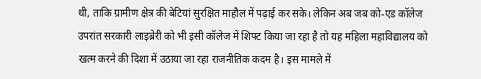थी, ताकि ग्रामीण क्षेत्र की बेटियां सुरक्षित माहौल में पढ़ाई कर सके। लेकिन अब जब को-एड कॉलेज उपरांत सरकारी लाइब्रेरी को भी इसी कॉलेज में शिफ्ट किया जा रहा है तो यह महिला महाविद्यालय को खत्म करने की दिशा में उठाया जा रहा राजनीतिक कदम है। इस मामले में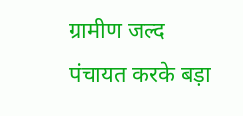ग्रामीण जल्द पंचायत करके बड़ा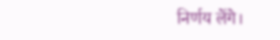निर्णय लेंगे।